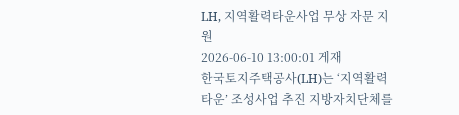LH, 지역활력타운사업 무상 자문 지원
2026-06-10 13:00:01 게재
한국토지주택공사(LH)는 ‘지역활력타운’ 조성사업 추진 지방자치단체를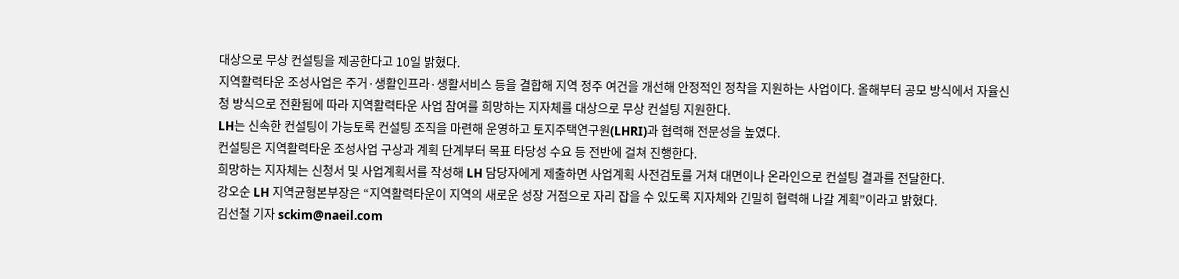대상으로 무상 컨설팅을 제공한다고 10일 밝혔다.
지역활력타운 조성사업은 주거·생활인프라·생활서비스 등을 결합해 지역 정주 여건을 개선해 안정적인 정착을 지원하는 사업이다. 올해부터 공모 방식에서 자율신청 방식으로 전환됨에 따라 지역활력타운 사업 참여를 희망하는 지자체를 대상으로 무상 컨설팅 지원한다.
LH는 신속한 컨설팅이 가능토록 컨설팅 조직을 마련해 운영하고 토지주택연구원(LHRI)과 협력해 전문성을 높였다.
컨설팅은 지역활력타운 조성사업 구상과 계획 단계부터 목표 타당성 수요 등 전반에 걸쳐 진행한다.
희망하는 지자체는 신청서 및 사업계획서를 작성해 LH 담당자에게 제출하면 사업계획 사전검토를 거쳐 대면이나 온라인으로 컨설팅 결과를 전달한다.
강오순 LH 지역균형본부장은 “지역활력타운이 지역의 새로운 성장 거점으로 자리 잡을 수 있도록 지자체와 긴밀히 협력해 나갈 계획”이라고 밝혔다.
김선철 기자 sckim@naeil.com